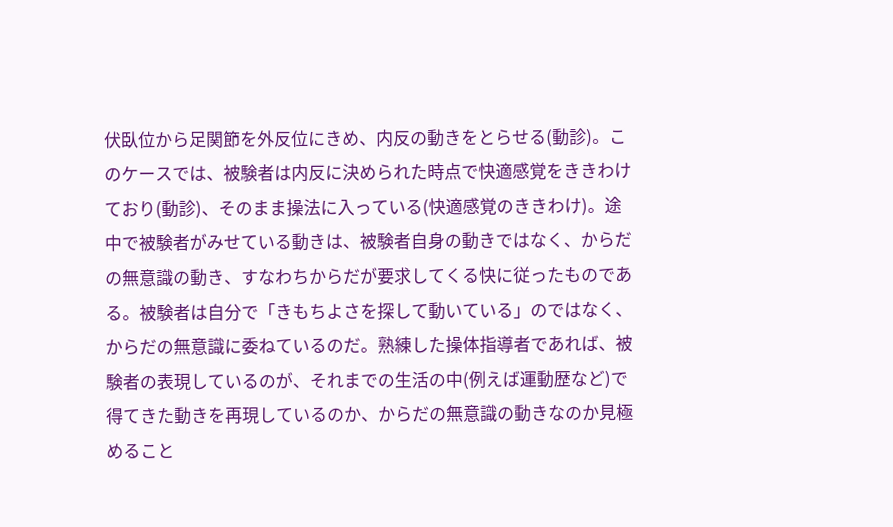伏臥位から足関節を外反位にきめ、内反の動きをとらせる(動診)。このケースでは、被験者は内反に決められた時点で快適感覚をききわけており(動診)、そのまま操法に入っている(快適感覚のききわけ)。途中で被験者がみせている動きは、被験者自身の動きではなく、からだの無意識の動き、すなわちからだが要求してくる快に従ったものである。被験者は自分で「きもちよさを探して動いている」のではなく、からだの無意識に委ねているのだ。熟練した操体指導者であれば、被験者の表現しているのが、それまでの生活の中(例えば運動歴など)で得てきた動きを再現しているのか、からだの無意識の動きなのか見極めること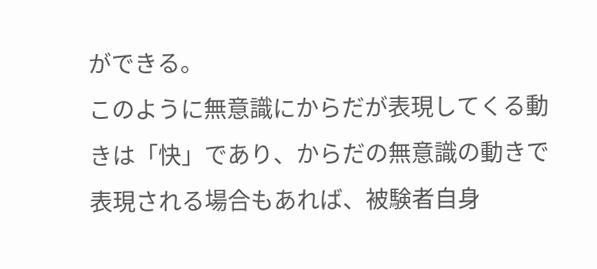ができる。
このように無意識にからだが表現してくる動きは「快」であり、からだの無意識の動きで表現される場合もあれば、被験者自身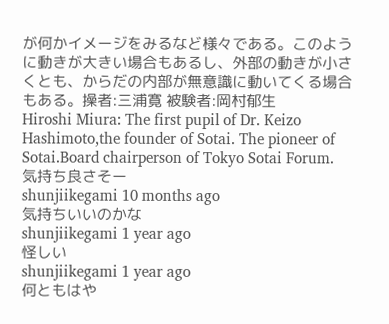が何かイメージをみるなど様々である。このように動きが大きい場合もあるし、外部の動きが小さくとも、からだの内部が無意識に動いてくる場合もある。操者:三浦寛 被験者:岡村郁生
Hiroshi Miura: The first pupil of Dr. Keizo Hashimoto,the founder of Sotai. The pioneer of Sotai.Board chairperson of Tokyo Sotai Forum.
気持ち良さそー
shunjiikegami 10 months ago
気持ちいいのかな
shunjiikegami 1 year ago
怪しい
shunjiikegami 1 year ago
何ともはや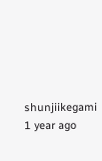shunjiikegami 1 year ago